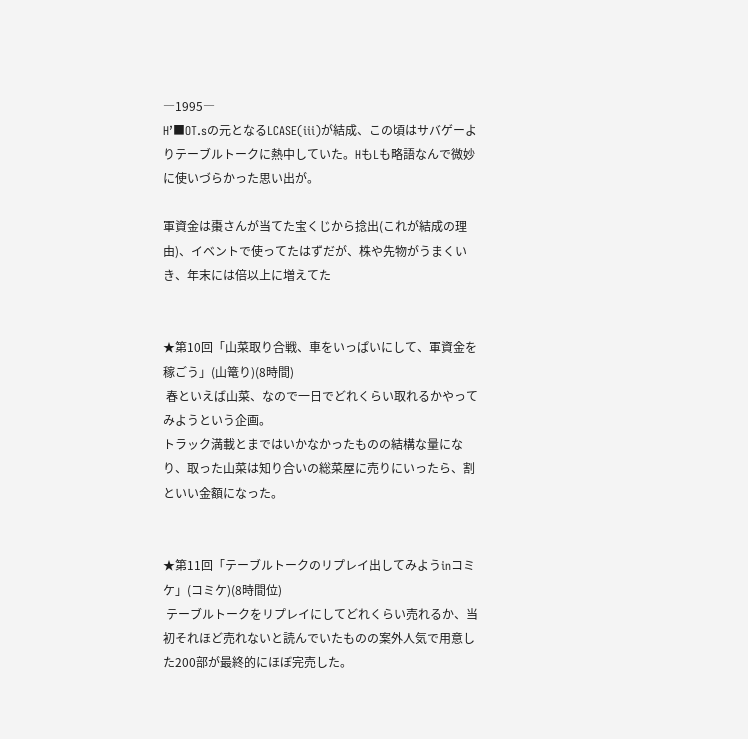―1995―
H’■OT.sの元となるLCASE(ⅲ)が結成、この頃はサバゲーよりテーブルトークに熱中していた。HもLも略語なんで微妙に使いづらかった思い出が。

軍資金は棗さんが当てた宝くじから捻出(これが結成の理由)、イベントで使ってたはずだが、株や先物がうまくいき、年末には倍以上に増えてた


★第10回「山菜取り合戦、車をいっぱいにして、軍資金を稼ごう」(山篭り)(8時間)
 春といえば山菜、なので一日でどれくらい取れるかやってみようという企画。
トラック満載とまではいかなかったものの結構な量になり、取った山菜は知り合いの総菜屋に売りにいったら、割といい金額になった。


★第11回「テーブルトークのリプレイ出してみようinコミケ」(コミケ)(8時間位)
 テーブルトークをリプレイにしてどれくらい売れるか、当初それほど売れないと読んでいたものの案外人気で用意した200部が最終的にほぼ完売した。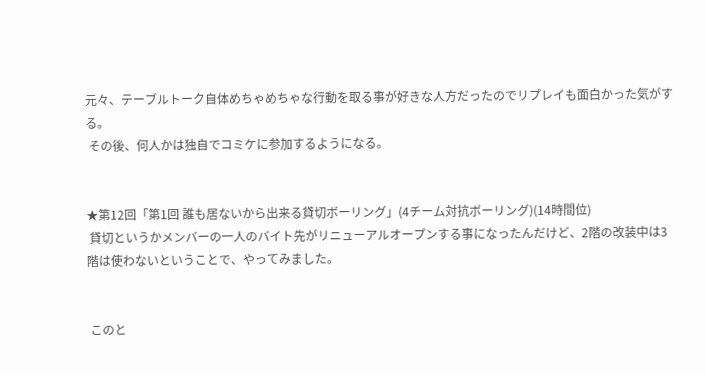元々、テーブルトーク自体めちゃめちゃな行動を取る事が好きな人方だったのでリプレイも面白かった気がする。
 その後、何人かは独自でコミケに参加するようになる。


★第12回「第1回 誰も居ないから出来る貸切ボーリング」(4チーム対抗ボーリング)(14時間位)
 貸切というかメンバーの一人のバイト先がリニューアルオープンする事になったんだけど、2階の改装中は3階は使わないということで、やってみました。


 このと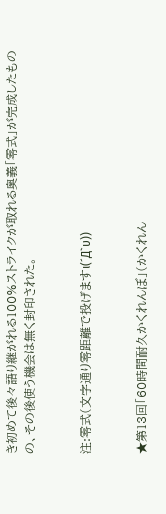き初めて後々語り継がれる100%ストライクが取れる奥義「零式」が完成したものの、その後使う機会は無く封印された。


注:零式(文字通り零距離で投げますι(´Д`υ))


★第13回「60時間耐久かくれんぼ」(かくれん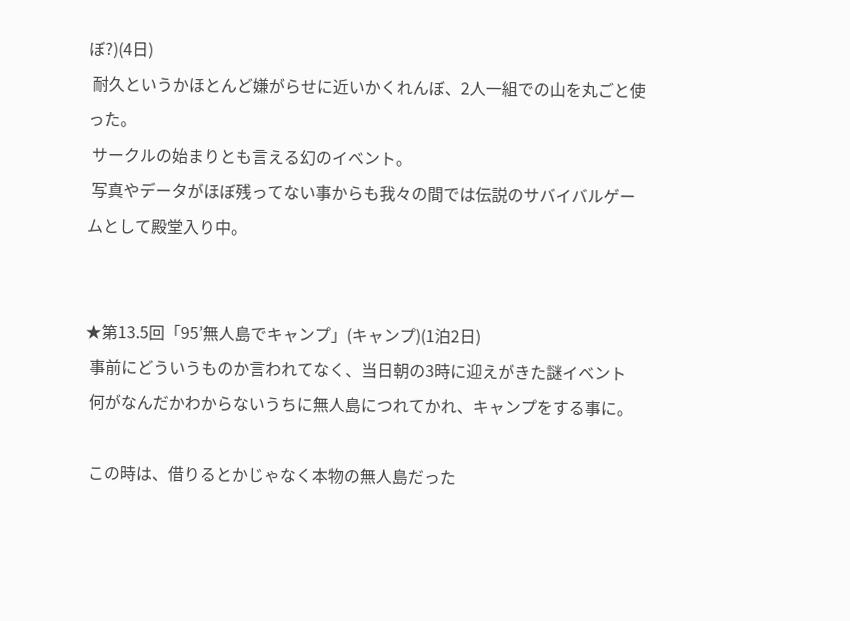ぼ?)(4日)
 耐久というかほとんど嫌がらせに近いかくれんぼ、2人一組での山を丸ごと使った。
 サークルの始まりとも言える幻のイベント。
 写真やデータがほぼ残ってない事からも我々の間では伝説のサバイバルゲームとして殿堂入り中。


★第13.5回「95’無人島でキャンプ」(キャンプ)(1泊2日)
 事前にどういうものか言われてなく、当日朝の3時に迎えがきた謎イベント
 何がなんだかわからないうちに無人島につれてかれ、キャンプをする事に。

 この時は、借りるとかじゃなく本物の無人島だった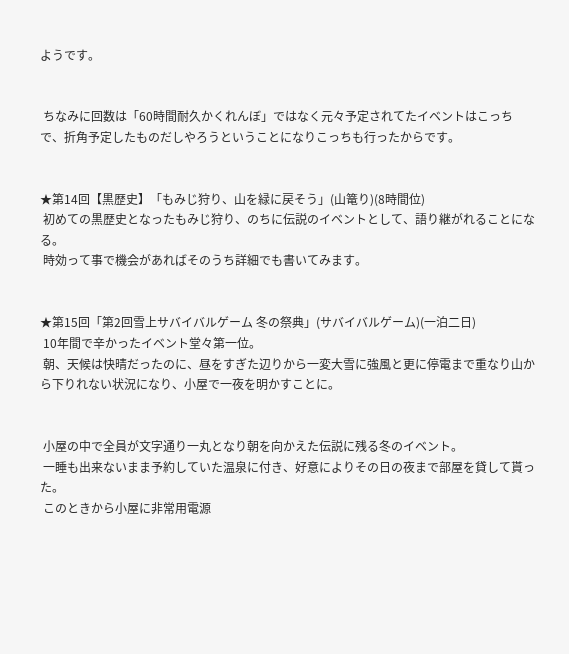ようです。


 ちなみに回数は「60時間耐久かくれんぼ」ではなく元々予定されてたイベントはこっちで、折角予定したものだしやろうということになりこっちも行ったからです。


★第14回【黒歴史】「もみじ狩り、山を緑に戻そう」(山篭り)(8時間位)
 初めての黒歴史となったもみじ狩り、のちに伝説のイベントとして、語り継がれることになる。
 時効って事で機会があればそのうち詳細でも書いてみます。


★第15回「第2回雪上サバイバルゲーム 冬の祭典」(サバイバルゲーム)(一泊二日)
 10年間で辛かったイベント堂々第一位。
 朝、天候は快晴だったのに、昼をすぎた辺りから一変大雪に強風と更に停電まで重なり山から下りれない状況になり、小屋で一夜を明かすことに。


 小屋の中で全員が文字通り一丸となり朝を向かえた伝説に残る冬のイベント。
 一睡も出来ないまま予約していた温泉に付き、好意によりその日の夜まで部屋を貸して貰った。
 このときから小屋に非常用電源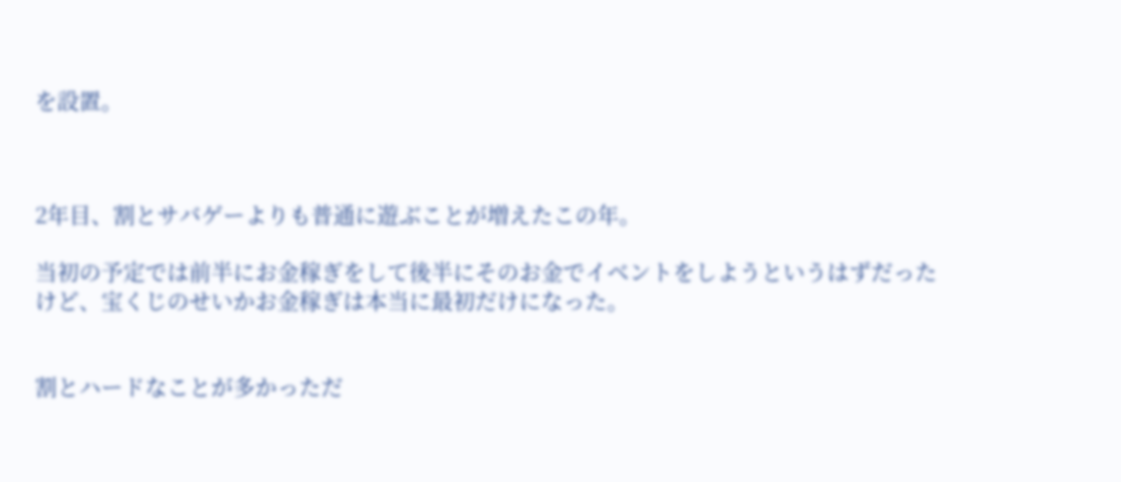を設置。



2年目、割とサバゲーよりも普通に遊ぶことが増えたこの年。

当初の予定では前半にお金稼ぎをして後半にそのお金でイベントをしようというはずだったけど、宝くじのせいかお金稼ぎは本当に最初だけになった。


割とハードなことが多かっただ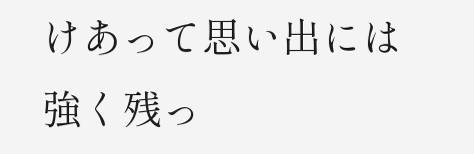けあって思い出には強く残っ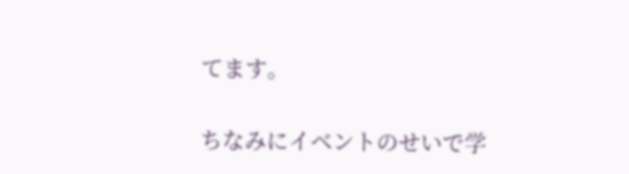てます。


ちなみにイベントのせいで学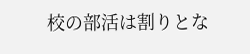校の部活は割りとな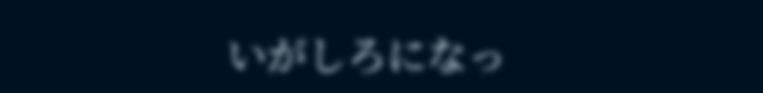いがしろになっ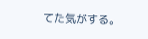てた気がする。